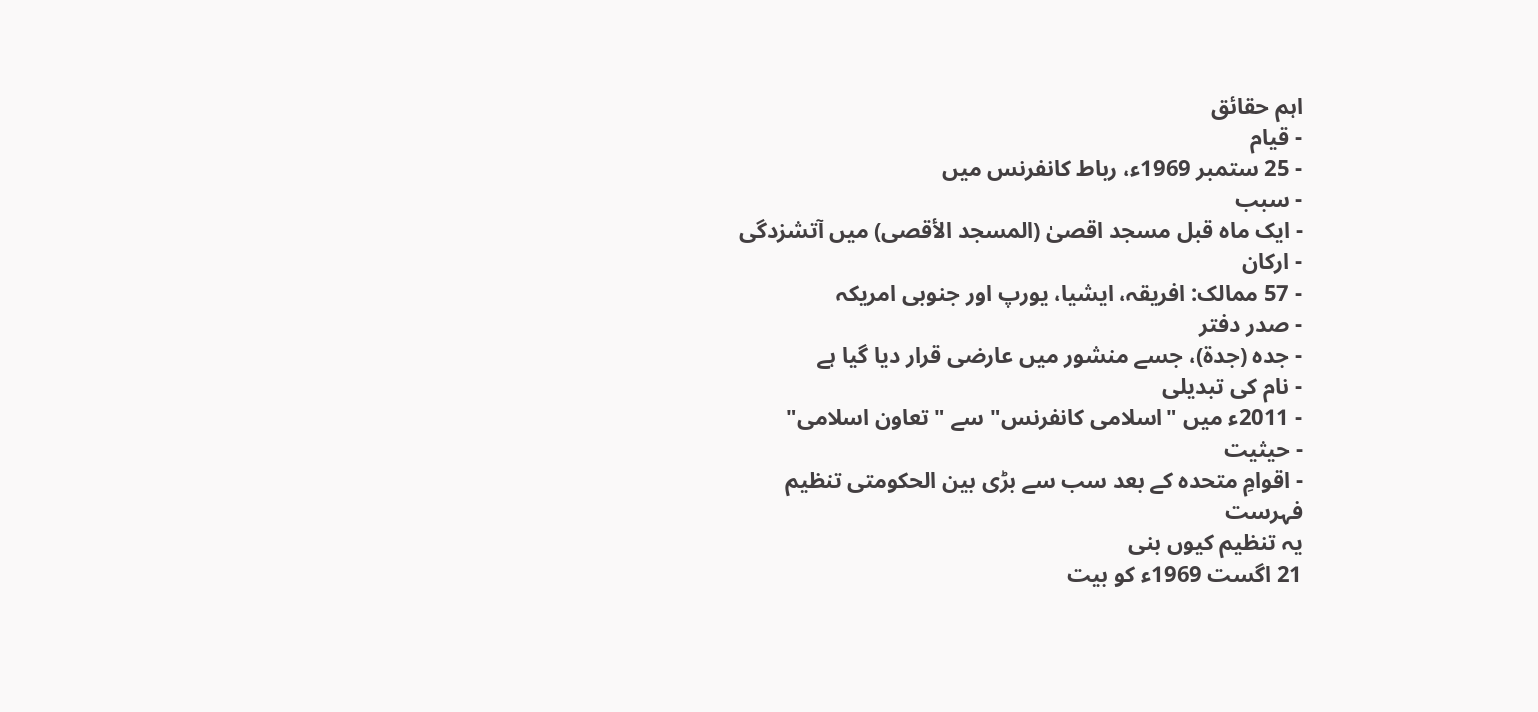اہم حقائق
- قیام
- 25 ستمبر 1969ء، رباط کانفرنس میں
- سبب
- ایک ماہ قبل مسجد اقصیٰ (المسجد الأقصى) میں آتشزدگی
- ارکان
- 57 ممالک: افریقہ، ایشیا، یورپ اور جنوبی امریکہ
- صدر دفتر
- جدہ (جدة)، جسے منشور میں عارضی قرار دیا گیا ہے
- نام کی تبدیلی
- 2011ء میں "اسلامی کانفرنس" سے "تعاون اسلامی"
- حیثیت
- اقوامِ متحدہ کے بعد سب سے بڑی بین الحکومتی تنظیم
فہرست
یہ تنظیم کیوں بنی
21 اگست 1969ء کو بیت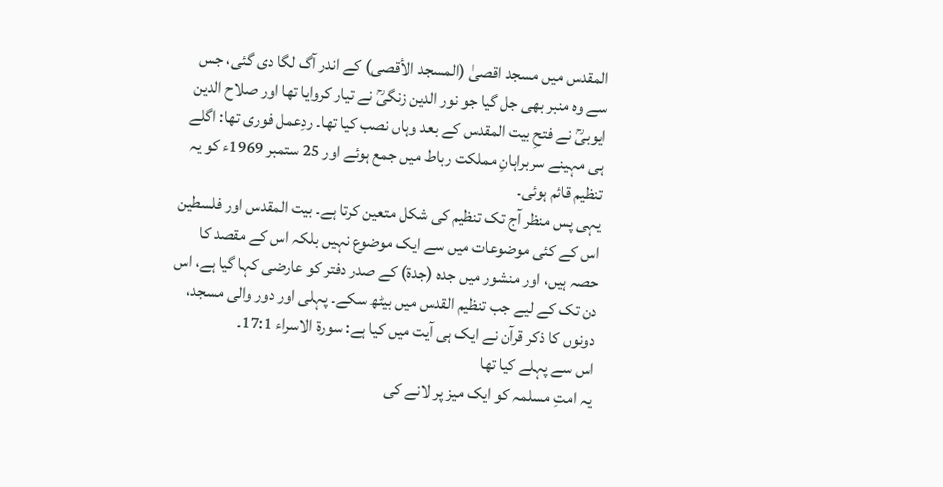المقدس میں مسجد اقصیٰ (المسجد الأقصى) کے اندر آگ لگا دی گئی، جس سے وہ منبر بھی جل گیا جو نور الدین زنگیؒ نے تیار کروایا تھا اور صلاح الدین ایوبیؒ نے فتحِ بیت المقدس کے بعد وہاں نصب کیا تھا۔ ردِعمل فوری تھا: اگلے ہی مہینے سربراہانِ مملکت رباط میں جمع ہوئے اور 25 ستمبر 1969ء کو یہ تنظیم قائم ہوئی۔
یہی پس منظر آج تک تنظیم کی شکل متعین کرتا ہے۔ بیت المقدس اور فلسطین اس کے کئی موضوعات میں سے ایک موضوع نہیں بلکہ اس کے مقصد کا حصہ ہیں، اور منشور میں جدہ (جدة) کے صدر دفتر کو عارضی کہا گیا ہے، اس دن تک کے لیے جب تنظیم القدس میں بیٹھ سکے۔ پہلی اور دور والی مسجد، دونوں کا ذکر قرآن نے ایک ہی آیت میں کیا ہے: سورۃ الاسراء 17:1۔
اس سے پہلے کیا تھا
یہ امتِ مسلمہ کو ایک میز پر لانے کی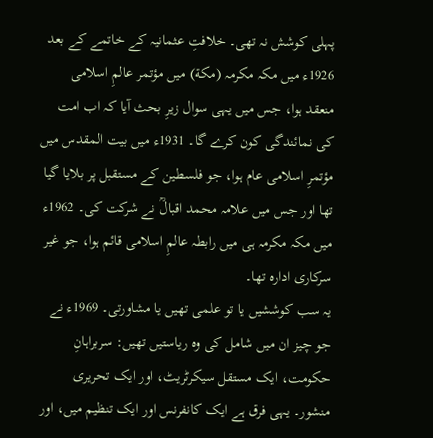پہلی کوشش نہ تھی۔ خلافتِ عثمانیہ کے خاتمے کے بعد 1926ء میں مکہ مکرمہ (مكة) میں مؤتمر عالمِ اسلامی منعقد ہوا، جس میں یہی سوال زیرِ بحث آیا کہ اب امت کی نمائندگی کون کرے گا۔ 1931ء میں بیت المقدس میں مؤتمرِ اسلامی عام ہوا، جو فلسطین کے مستقبل پر بلایا گیا تھا اور جس میں علامہ محمد اقبالؒ نے شرکت کی۔ 1962ء میں مکہ مکرمہ ہی میں رابطہ عالمِ اسلامی قائم ہوا، جو غیر سرکاری ادارہ تھا۔
یہ سب کوششیں یا تو علمی تھیں یا مشاورتی۔ 1969ء نے جو چیز ان میں شامل کی وہ ریاستیں تھیں: سربراہانِ حکومت، ایک مستقل سیکرٹریٹ، اور ایک تحریری منشور۔ یہی فرق ہے ایک کانفرنس اور ایک تنظیم میں، اور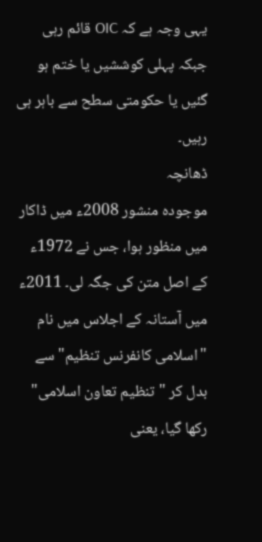یہی وجہ ہے کہ OIC قائم رہی جبکہ پہلی کوششیں یا ختم ہو گئیں یا حکومتی سطح سے باہر ہی رہیں۔
ڈھانچہ
موجودہ منشور 2008ء میں ڈاکار میں منظور ہوا، جس نے 1972ء کے اصل متن کی جگہ لی۔ 2011ء میں آستانہ کے اجلاس میں نام "اسلامی کانفرنس تنظیم" سے بدل کر "تنظیم تعاون اسلامی" رکھا گیا، یعنی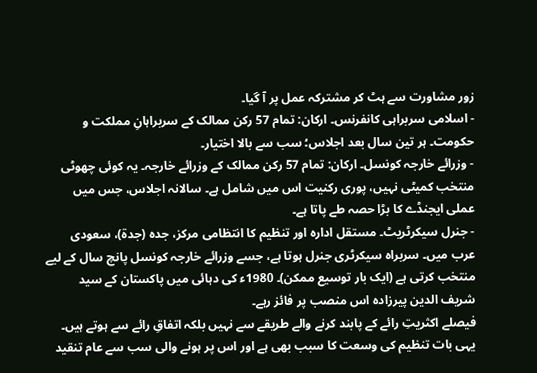زور مشاورت سے ہٹ کر مشترکہ عمل پر آ گیا۔
- اسلامی سربراہی کانفرنس۔ ارکان: تمام 57 رکن ممالک کے سربراہانِ مملکت و حکومت۔ ہر تین سال بعد اجلاس؛ سب سے بالا اختیار۔
- وزرائے خارجہ کونسل۔ ارکان: تمام 57 رکن ممالک کے وزرائے خارجہ۔ یہ کوئی چھوٹی منتخب کمیٹی نہیں، پوری رکنیت اس میں شامل ہے۔ سالانہ اجلاس، جس میں عملی ایجنڈے کا بڑا حصہ طے پاتا ہے۔
- جنرل سیکرٹریٹ۔ مستقل ادارہ اور تنظیم کا انتظامی مرکز، جدہ (جدة)، سعودی عرب میں۔ سربراہ سیکرٹری جنرل ہوتا ہے، جسے وزرائے خارجہ کونسل پانچ سال کے لیے منتخب کرتی ہے (ایک بار توسیع ممکن)۔ 1980ء کی دہائی میں پاکستان کے سید شریف الدین پیرزادہ اس منصب پر فائز رہے۔
فیصلے اکثریتِ رائے کے پابند کرنے والے طریقے سے نہیں بلکہ اتفاقِ رائے سے ہوتے ہیں۔ یہی بات تنظیم کی وسعت کا سبب بھی ہے اور اس پر ہونے والی سب سے عام تنقید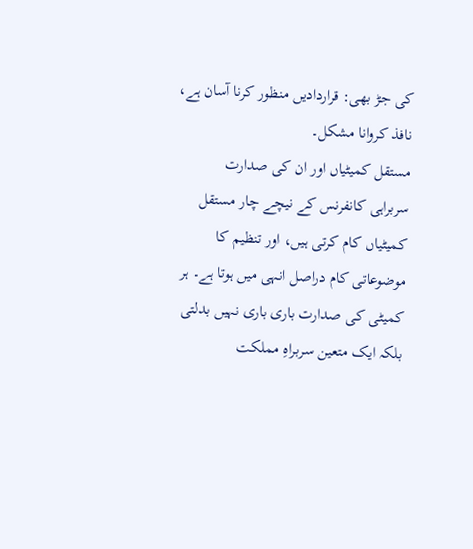کی جڑ بھی: قراردادیں منظور کرنا آسان ہے، نافذ کروانا مشکل۔
مستقل کمیٹیاں اور ان کی صدارت
سربراہی کانفرنس کے نیچے چار مستقل کمیٹیاں کام کرتی ہیں، اور تنظیم کا موضوعاتی کام دراصل انہی میں ہوتا ہے۔ ہر کمیٹی کی صدارت باری باری نہیں بدلتی بلکہ ایک متعین سربراہِ مملکت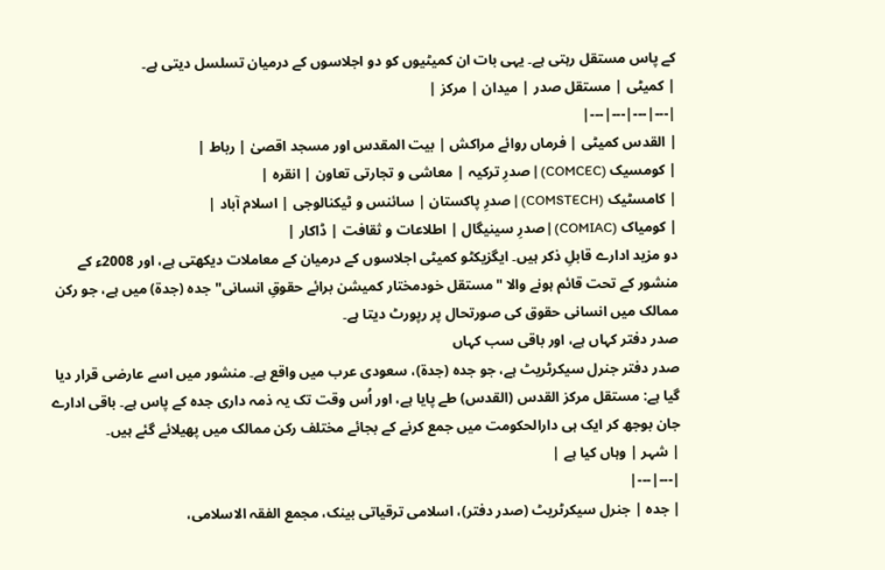کے پاس مستقل رہتی ہے۔ یہی بات ان کمیٹیوں کو دو اجلاسوں کے درمیان تسلسل دیتی ہے۔
| کمیٹی | مستقل صدر | میدان | مرکز |
|---|---|---|---|
| القدس کمیٹی | فرماں روائے مراکش | بیت المقدس اور مسجد اقصیٰ | رباط |
| کومسیک (COMCEC) | صدرِ ترکیہ | معاشی و تجارتی تعاون | انقرہ |
| کامسٹیک (COMSTECH) | صدرِ پاکستان | سائنس و ٹیکنالوجی | اسلام آباد |
| کومیاک (COMIAC) | صدرِ سینیگال | اطلاعات و ثقافت | ڈاکار |
دو مزید ادارے قابلِ ذکر ہیں۔ ایگزیکٹو کمیٹی اجلاسوں کے درمیان کے معاملات دیکھتی ہے، اور 2008ء کے منشور کے تحت قائم ہونے والا "مستقل خودمختار کمیشن برائے حقوقِ انسانی" جدہ (جدة) میں ہے، جو رکن ممالک میں انسانی حقوق کی صورتحال پر رپورٹ دیتا ہے۔
صدر دفتر کہاں ہے، اور باقی سب کہاں
صدر دفتر جنرل سیکرٹریٹ ہے، جو جدہ (جدة)، سعودی عرب میں واقع ہے۔ منشور میں اسے عارضی قرار دیا گیا ہے: مستقل مرکز القدس (القدس) طے پایا ہے، اور اُس وقت تک یہ ذمہ داری جدہ کے پاس ہے۔ باقی ادارے جان بوجھ کر ایک ہی دارالحکومت میں جمع کرنے کے بجائے مختلف رکن ممالک میں پھیلائے گئے ہیں۔
| شہر | وہاں کیا ہے |
|---|---|
| جدہ | جنرل سیکرٹریٹ (صدر دفتر)، اسلامی ترقیاتی بینک، مجمع الفقہ الاسلامی،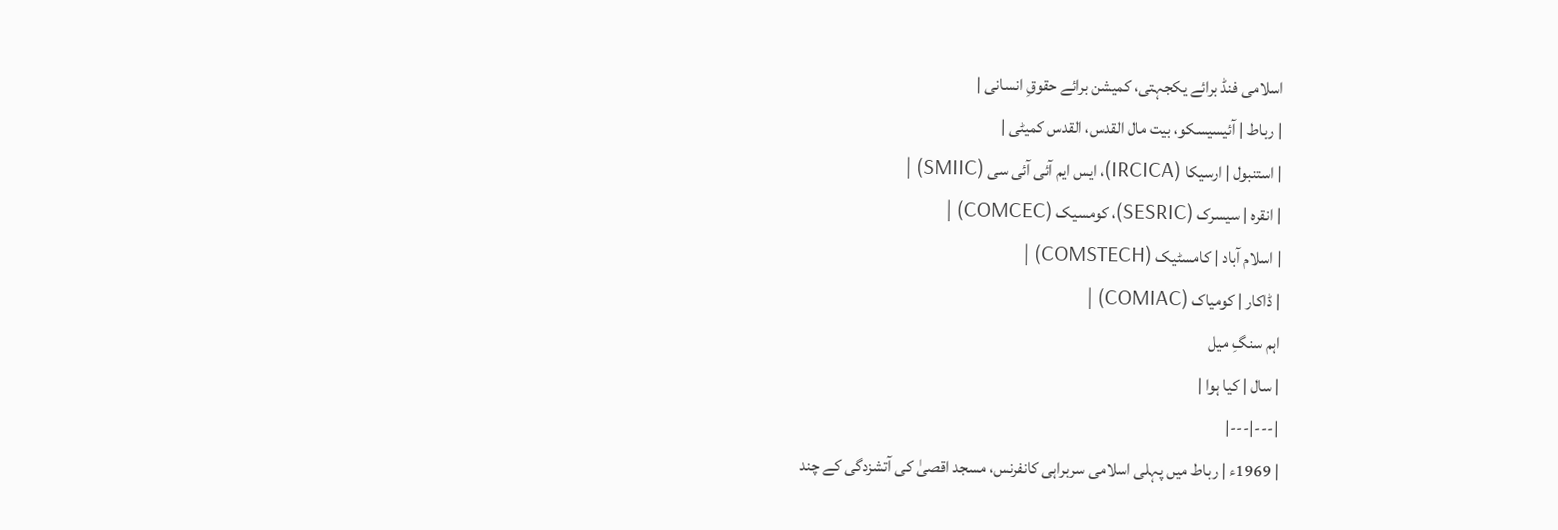اسلامی فنڈ برائے یکجہتی، کمیشن برائے حقوقِ انسانی |
| رباط | آئیسیسکو، بیت مال القدس، القدس کمیٹی |
| استنبول | ارسیکا (IRCICA)، ایس ایم آئی آئی سی (SMIIC) |
| انقرہ | سیسرک (SESRIC)، کومسیک (COMCEC) |
| اسلام آباد | کامسٹیک (COMSTECH) |
| ڈاکار | کومیاک (COMIAC) |
اہم سنگِ میل
| سال | کیا ہوا |
|---|---|
| 1969ء | رباط میں پہلی اسلامی سربراہی کانفرنس، مسجد اقصیٰ کی آتشزدگی کے چند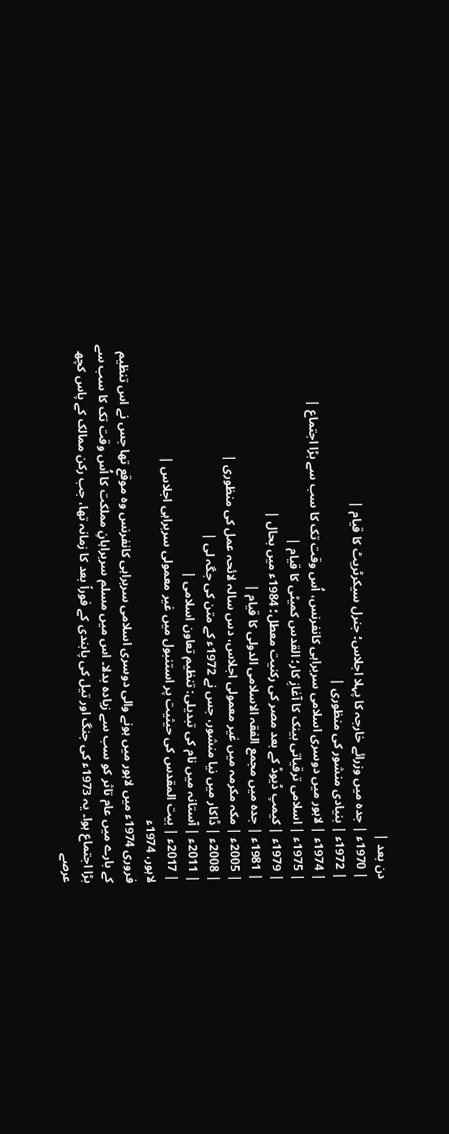دن بعد |
| 1970ء | جدہ میں وزرائے خارجہ کا پہلا اجلاس؛ جنرل سیکرٹریٹ کا قیام |
| 1972ء | بنیادی منشور کی منظوری |
| 1974ء | لاہور میں دوسری اسلامی سربراہی کانفرنس، اُس وقت تک کا سب سے بڑا اجتماع |
| 1975ء | اسلامی ترقیاتی بینک کا آغازِ کار؛ القدس کمیٹی کا قیام |
| 1979ء | کیمپ ڈیوڈ کے بعد مصر کی رکنیت معطل؛ 1984ء میں بحال |
| 1981ء | جدہ میں مجمع الفقہ الاسلامی الدولی کا قیام |
| 2005ء | مکہ مکرمہ میں غیر معمولی اجلاس، دس سالہ لائحہ عمل کی منظوری |
| 2008ء | ڈاکار میں نیا منشور، جس نے 1972ء کے متن کی جگہ لی |
| 2011ء | آستانہ میں نام کی تبدیلی: تنظیم تعاون اسلامی |
| 2017ء | بیت المقدس کی حیثیت پر استنبول میں غیر معمولی سربراہی اجلاس |
لاہور، 1974ء
فروری 1974ء میں لاہور میں ہونے والی دوسری اسلامی سربراہی کانفرنس وہ موقع تھا جس نے اس تنظیم کے بارے میں عام تاثر کو سب سے زیادہ بدلا۔ اس میں مسلم سربراہانِ مملکت کا اُس وقت تک کا سب سے بڑا اجتماع ہوا۔ یہ 1973ء کی جنگ اور تیل کی پابندی کے فوراً بعد کا زمانہ تھا، جب رکن ممالک کے پاس کچھ عرصے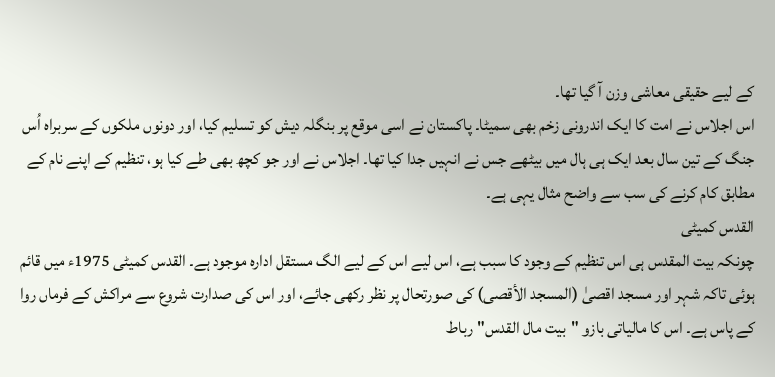کے لیے حقیقی معاشی وزن آ گیا تھا۔
اس اجلاس نے امت کا ایک اندرونی زخم بھی سمیٹا۔ پاکستان نے اسی موقع پر بنگلہ دیش کو تسلیم کیا، اور دونوں ملکوں کے سربراہ اُس جنگ کے تین سال بعد ایک ہی ہال میں بیٹھے جس نے انہیں جدا کیا تھا۔ اجلاس نے اور جو کچھ بھی طے کیا ہو، تنظیم کے اپنے نام کے مطابق کام کرنے کی سب سے واضح مثال یہی ہے۔
القدس کمیٹی
چونکہ بیت المقدس ہی اس تنظیم کے وجود کا سبب ہے، اس لیے اس کے لیے الگ مستقل ادارہ موجود ہے۔ القدس کمیٹی 1975ء میں قائم ہوئی تاکہ شہر اور مسجد اقصیٰ (المسجد الأقصى) کی صورتحال پر نظر رکھی جائے، اور اس کی صدارت شروع سے مراکش کے فرماں روا کے پاس ہے۔ اس کا مالیاتی بازو "بیت مال القدس" رباط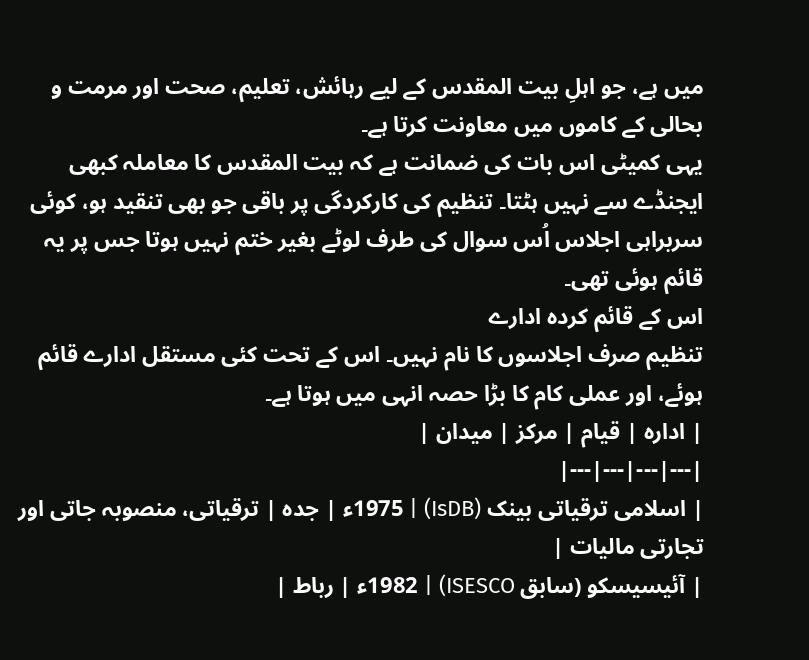میں ہے، جو اہلِ بیت المقدس کے لیے رہائش، تعلیم، صحت اور مرمت و بحالی کے کاموں میں معاونت کرتا ہے۔
یہی کمیٹی اس بات کی ضمانت ہے کہ بیت المقدس کا معاملہ کبھی ایجنڈے سے نہیں ہٹتا۔ تنظیم کی کارکردگی پر باقی جو بھی تنقید ہو، کوئی سربراہی اجلاس اُس سوال کی طرف لوٹے بغیر ختم نہیں ہوتا جس پر یہ قائم ہوئی تھی۔
اس کے قائم کردہ ادارے
تنظیم صرف اجلاسوں کا نام نہیں۔ اس کے تحت کئی مستقل ادارے قائم ہوئے، اور عملی کام کا بڑا حصہ انہی میں ہوتا ہے۔
| ادارہ | قیام | مرکز | میدان |
|---|---|---|---|
| اسلامی ترقیاتی بینک (IsDB) | 1975ء | جدہ | ترقیاتی، منصوبہ جاتی اور تجارتی مالیات |
| آئیسیسکو (سابق ISESCO) | 1982ء | رباط |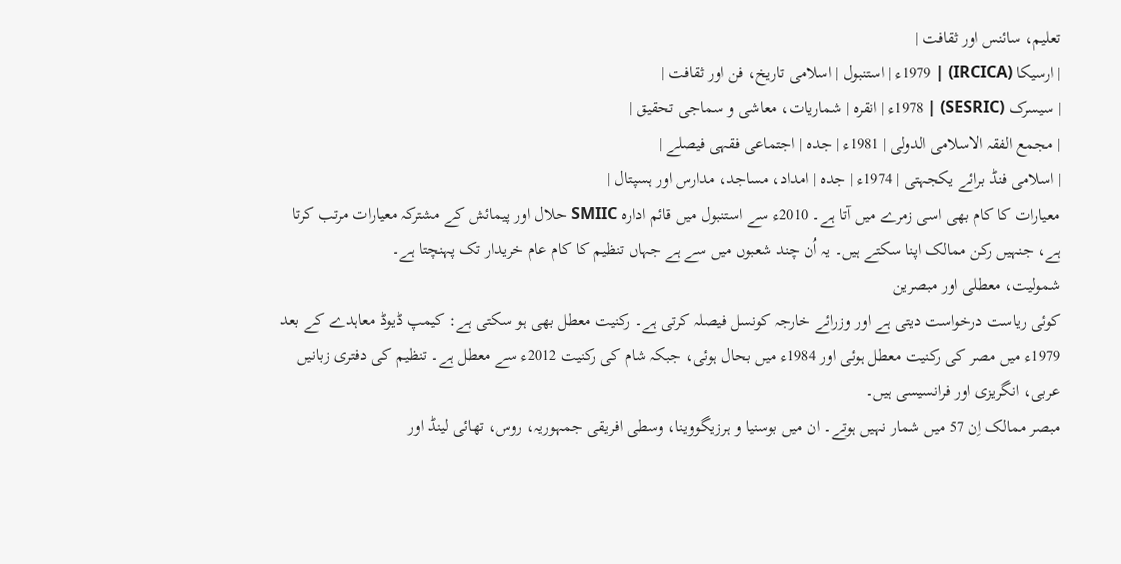تعلیم، سائنس اور ثقافت |
| ارسیکا (IRCICA) | 1979ء | استنبول | اسلامی تاریخ، فن اور ثقافت |
| سیسرک (SESRIC) | 1978ء | انقرہ | شماریات، معاشی و سماجی تحقیق |
| مجمع الفقہ الاسلامی الدولی | 1981ء | جدہ | اجتماعی فقہی فیصلے |
| اسلامی فنڈ برائے یکجہتی | 1974ء | جدہ | امداد، مساجد، مدارس اور ہسپتال |
معیارات کا کام بھی اسی زمرے میں آتا ہے۔ 2010ء سے استنبول میں قائم ادارہ SMIIC حلال اور پیمائش کے مشترکہ معیارات مرتب کرتا ہے، جنہیں رکن ممالک اپنا سکتے ہیں۔ یہ اُن چند شعبوں میں سے ہے جہاں تنظیم کا کام عام خریدار تک پہنچتا ہے۔
شمولیت، معطلی اور مبصرین
کوئی ریاست درخواست دیتی ہے اور وزرائے خارجہ کونسل فیصلہ کرتی ہے۔ رکنیت معطل بھی ہو سکتی ہے: کیمپ ڈیوڈ معاہدے کے بعد 1979ء میں مصر کی رکنیت معطل ہوئی اور 1984ء میں بحال ہوئی، جبکہ شام کی رکنیت 2012ء سے معطل ہے۔ تنظیم کی دفتری زبانیں عربی، انگریزی اور فرانسیسی ہیں۔
مبصر ممالک اِن 57 میں شمار نہیں ہوتے۔ ان میں بوسنیا و ہرزیگووینا، وسطی افریقی جمہوریہ، روس، تھائی لینڈ اور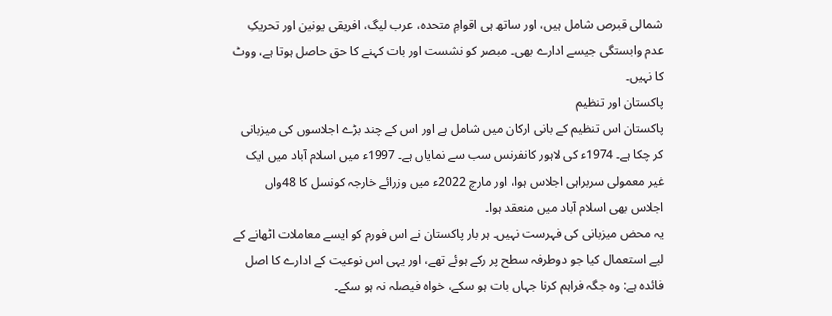شمالی قبرص شامل ہیں، اور ساتھ ہی اقوامِ متحدہ، عرب لیگ، افریقی یونین اور تحریکِ عدم وابستگی جیسے ادارے بھی۔ مبصر کو نشست اور بات کہنے کا حق حاصل ہوتا ہے، ووٹ کا نہیں۔
پاکستان اور تنظیم
پاکستان اس تنظیم کے بانی ارکان میں شامل ہے اور اس کے چند بڑے اجلاسوں کی میزبانی کر چکا ہے۔ 1974ء کی لاہور کانفرنس سب سے نمایاں ہے۔ 1997ء میں اسلام آباد میں ایک غیر معمولی سربراہی اجلاس ہوا، اور مارچ 2022ء میں وزرائے خارجہ کونسل کا 48واں اجلاس بھی اسلام آباد میں منعقد ہوا۔
یہ محض میزبانی کی فہرست نہیں۔ ہر بار پاکستان نے اس فورم کو ایسے معاملات اٹھانے کے لیے استعمال کیا جو دوطرفہ سطح پر رکے ہوئے تھے، اور یہی اس نوعیت کے ادارے کا اصل فائدہ ہے: وہ جگہ فراہم کرنا جہاں بات ہو سکے، خواہ فیصلہ نہ ہو سکے۔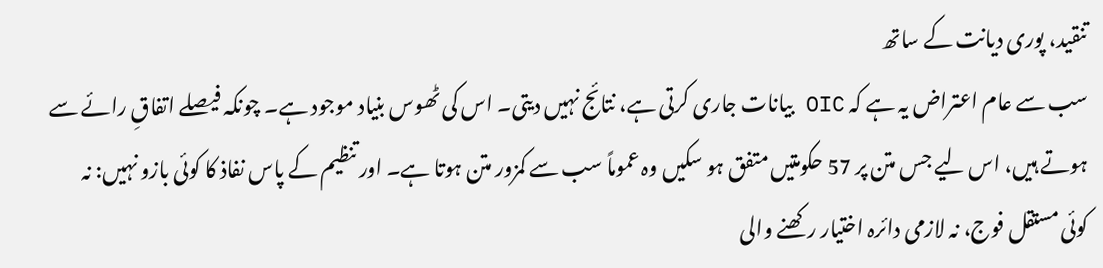تنقید، پوری دیانت کے ساتھ
سب سے عام اعتراض یہ ہے کہ OIC بیانات جاری کرتی ہے، نتائج نہیں دیتی۔ اس کی ٹھوس بنیاد موجود ہے۔ چونکہ فیصلے اتفاقِ رائے سے ہوتے ہیں، اس لیے جس متن پر 57 حکومتیں متفق ہو سکیں وہ عموماً سب سے کمزور متن ہوتا ہے۔ اور تنظیم کے پاس نفاذ کا کوئی بازو نہیں: نہ کوئی مستقل فوج، نہ لازمی دائرہ اختیار رکھنے والی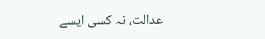عدالت، نہ کسی ایسے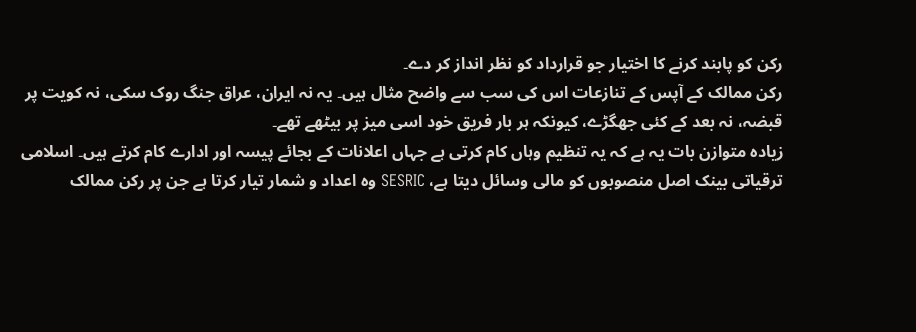رکن کو پابند کرنے کا اختیار جو قرارداد کو نظر انداز کر دے۔
رکن ممالک کے آپس کے تنازعات اس کی سب سے واضح مثال ہیں۔ یہ نہ ایران، عراق جنگ روک سکی، نہ کویت پر قبضہ، نہ بعد کے کئی جھگڑے، کیونکہ ہر بار فریق خود اسی میز پر بیٹھے تھے۔
زیادہ متوازن بات یہ ہے کہ یہ تنظیم وہاں کام کرتی ہے جہاں اعلانات کے بجائے پیسہ اور ادارے کام کرتے ہیں۔ اسلامی ترقیاتی بینک اصل منصوبوں کو مالی وسائل دیتا ہے، SESRIC وہ اعداد و شمار تیار کرتا ہے جن پر رکن ممالک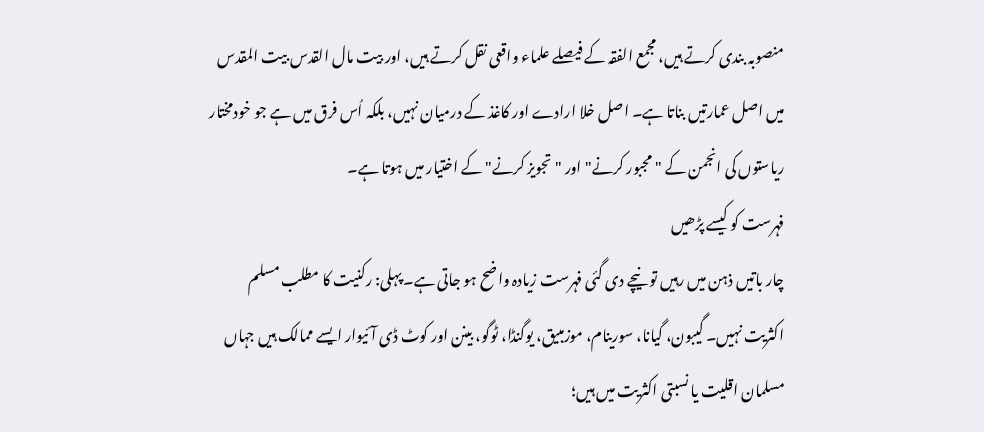منصوبہ بندی کرتے ہیں، مجمع الفقہ کے فیصلے علماء واقعی نقل کرتے ہیں، اور بیت مال القدس بیت المقدس میں اصل عمارتیں بناتا ہے۔ اصل خلا ارادے اور کاغذ کے درمیان نہیں، بلکہ اُس فرق میں ہے جو خودمختار ریاستوں کی انجمن کے "مجبور کرنے" اور "تجویز کرنے" کے اختیار میں ہوتا ہے۔
فہرست کو کیسے پڑھیں
چار باتیں ذہن میں رہیں تو نیچے دی گئی فہرست زیادہ واضح ہو جاتی ہے۔ پہلی: رکنیت کا مطلب مسلم اکثریت نہیں۔ گیبون، گیانا، سورینام، موزمبیق، یوگنڈا، ٹوگو، بینن اور کوٹ ڈی آئیوار ایسے ممالک ہیں جہاں مسلمان اقلیت یا نسبتی اکثریت میں ہیں؛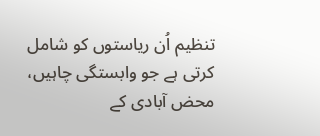تنظیم اُن ریاستوں کو شامل کرتی ہے جو وابستگی چاہیں، محض آبادی کے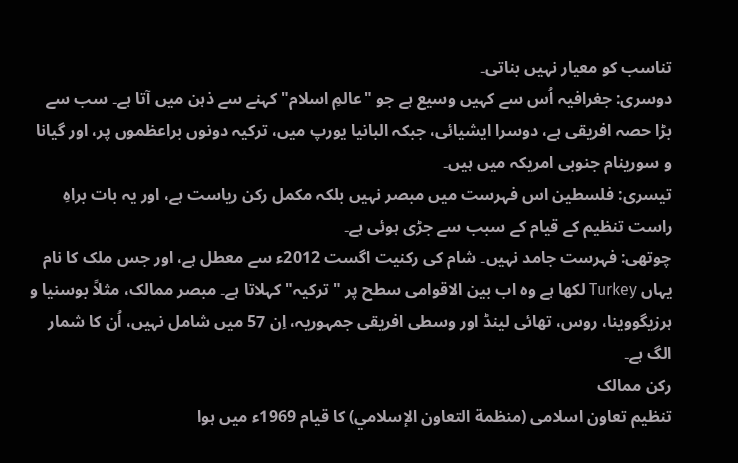تناسب کو معیار نہیں بناتی۔
دوسری: جغرافیہ اُس سے کہیں وسیع ہے جو "عالمِ اسلام" کہنے سے ذہن میں آتا ہے۔ سب سے بڑا حصہ افریقی ہے، دوسرا ایشیائی، جبکہ البانیا یورپ میں، ترکیہ دونوں براعظموں پر، اور گیانا و سورینام جنوبی امریکہ میں ہیں۔
تیسری: فلسطین اس فہرست میں مبصر نہیں بلکہ مکمل رکن ریاست ہے، اور یہ بات براہِ راست تنظیم کے قیام کے سبب سے جڑی ہوئی ہے۔
چوتھی: فہرست جامد نہیں۔ شام کی رکنیت اگست 2012ء سے معطل ہے، اور جس ملک کا نام یہاں Turkey لکھا ہے وہ اب بین الاقوامی سطح پر "ترکیہ" کہلاتا ہے۔ مبصر ممالک، مثلاً بوسنیا و ہرزیگووینا، روس، تھائی لینڈ اور وسطی افریقی جمہوریہ، اِن 57 میں شامل نہیں، اُن کا شمار الگ ہے۔
رکن ممالک
تنظیم تعاون اسلامی (منظمة التعاون الإسلامي) کا قیام 1969ء میں ہوا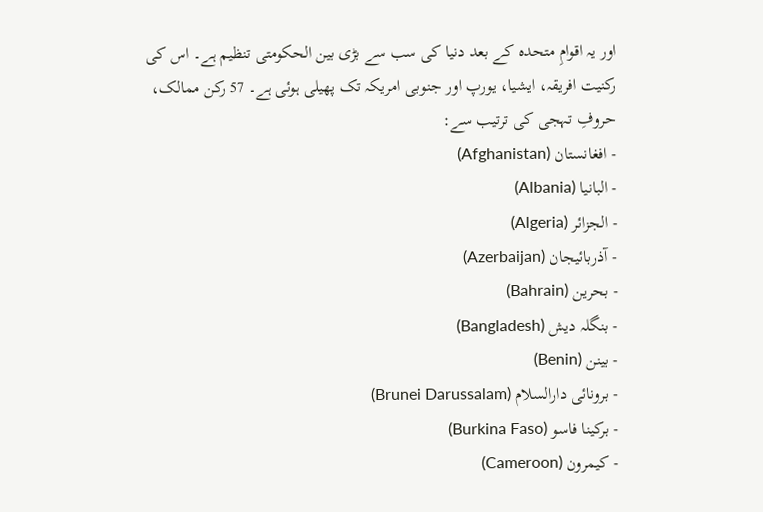اور یہ اقوامِ متحدہ کے بعد دنیا کی سب سے بڑی بین الحکومتی تنظیم ہے۔ اس کی رکنیت افریقہ، ایشیا، یورپ اور جنوبی امریکہ تک پھیلی ہوئی ہے۔ 57 رکن ممالک، حروفِ تہجی کی ترتیب سے:
- افغانستان (Afghanistan)
- البانیا (Albania)
- الجزائر (Algeria)
- آذربائیجان (Azerbaijan)
- بحرین (Bahrain)
- بنگلہ دیش (Bangladesh)
- بینن (Benin)
- برونائی دارالسلام (Brunei Darussalam)
- برکینا فاسو (Burkina Faso)
- کیمرون (Cameroon)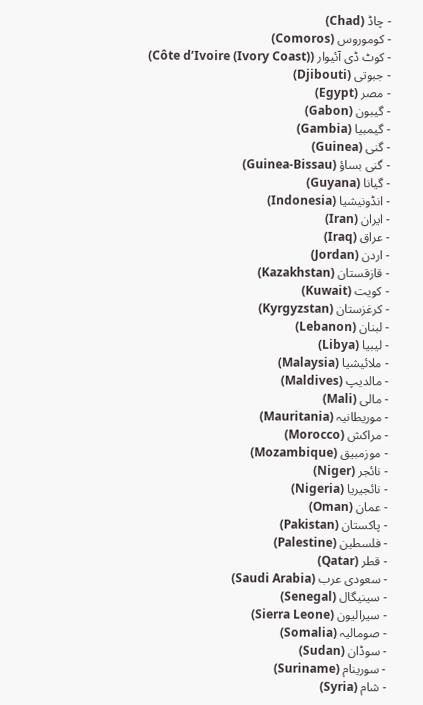- چاڈ (Chad)
- کوموروس (Comoros)
- کوٹ ڈی آئیوار (Côte d’Ivoire (Ivory Coast))
- جبوتی (Djibouti)
- مصر (Egypt)
- گیبون (Gabon)
- گیمبیا (Gambia)
- گنی (Guinea)
- گنی بساؤ (Guinea-Bissau)
- گیانا (Guyana)
- انڈونیشیا (Indonesia)
- ایران (Iran)
- عراق (Iraq)
- اردن (Jordan)
- قازقستان (Kazakhstan)
- کویت (Kuwait)
- کرغزستان (Kyrgyzstan)
- لبنان (Lebanon)
- لیبیا (Libya)
- ملائیشیا (Malaysia)
- مالدیپ (Maldives)
- مالی (Mali)
- موریطانیہ (Mauritania)
- مراکش (Morocco)
- موزمبیق (Mozambique)
- نائجر (Niger)
- نائجیریا (Nigeria)
- عمان (Oman)
- پاکستان (Pakistan)
- فلسطین (Palestine)
- قطر (Qatar)
- سعودی عرب (Saudi Arabia)
- سینیگال (Senegal)
- سیرالیون (Sierra Leone)
- صومالیہ (Somalia)
- سوڈان (Sudan)
- سورینام (Suriname)
- شام (Syria)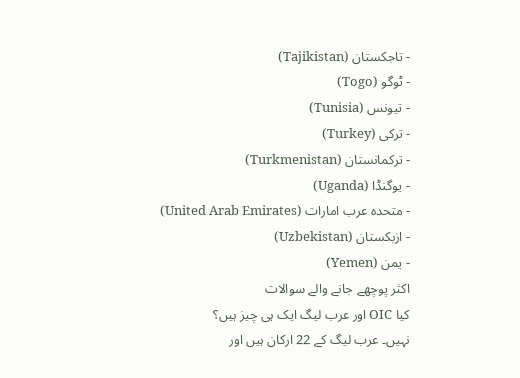- تاجکستان (Tajikistan)
- ٹوگو (Togo)
- تیونس (Tunisia)
- ترکی (Turkey)
- ترکمانستان (Turkmenistan)
- یوگنڈا (Uganda)
- متحدہ عرب امارات (United Arab Emirates)
- ازبکستان (Uzbekistan)
- یمن (Yemen)
اکثر پوچھے جانے والے سوالات
کیا OIC اور عرب لیگ ایک ہی چیز ہیں؟
نہیں۔ عرب لیگ کے 22 ارکان ہیں اور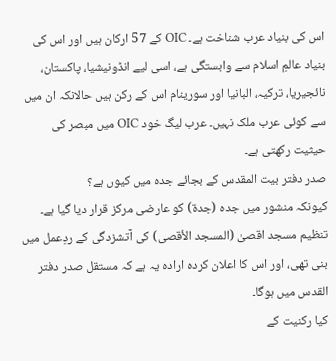اس کی بنیاد عرب شناخت ہے۔ OIC کے 57 ارکان ہیں اور اس کی بنیاد عالمِ اسلام سے وابستگی ہے، اسی لیے انڈونیشیا، پاکستان، نائجیریا، ترکیہ، البانیا اور سورینام اس کے رکن ہیں حالانکہ ان میں سے کوئی عرب ملک نہیں۔ عرب لیگ خود OIC میں مبصر کی حیثیت رکھتی ہے۔
صدر دفتر بیت المقدس کے بجائے جدہ میں کیوں ہے؟
کیونکہ منشور میں جدہ (جدة) کو عارضی مرکز قرار دیا گیا ہے۔ تنظیم مسجد اقصیٰ (المسجد الأقصى) کی آتشزدگی کے ردِعمل میں بنی تھی، اور اس کا اعلان کردہ ارادہ یہ ہے کہ مستقل صدر دفتر القدس میں ہوگا۔
کیا رکنیت کے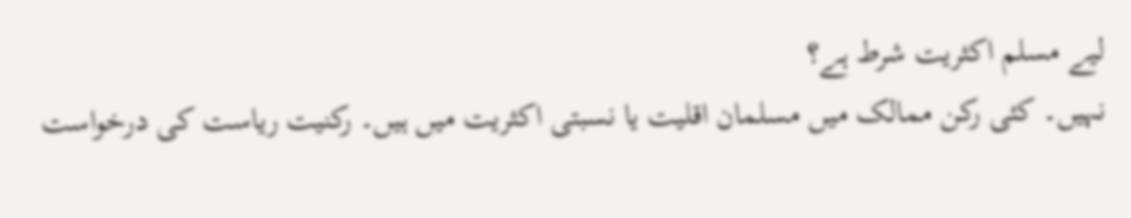لیے مسلم اکثریت شرط ہے؟
نہیں۔ کئی رکن ممالک میں مسلمان اقلیت یا نسبتی اکثریت میں ہیں۔ رکنیت ریاست کی درخواست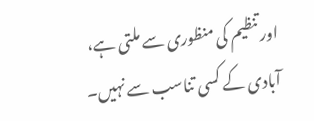اور تنظیم کی منظوری سے ملتی ہے، آبادی کے کسی تناسب سے نہیں۔